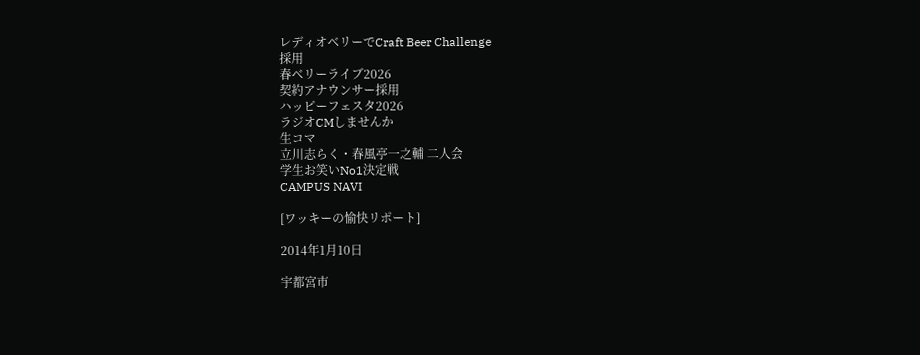レディオベリーでCraft Beer Challenge
採用
春ベリーライブ2026
契約アナウンサー採用
ハッピーフェスタ2026
ラジオCMしませんか
生コマ
立川志らく・春風亭一之輔 二人会
学生お笑いNo1決定戦
CAMPUS NAVI

[ワッキーの愉快リポート]

2014年1月10日

宇都宮市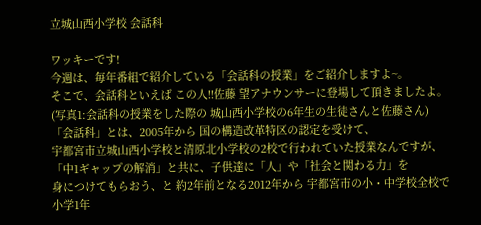立城山西小学校 会話科

ワッキーです!
今週は、毎年番組で紹介している「会話科の授業」をご紹介しますよ~。
そこで、会話科といえば この人!!佐藤 望アナウンサーに登場して頂きましたよ。
(写真1:会話科の授業をした際の 城山西小学校の6年生の生徒さんと佐藤さん)
「会話科」とは、2005年から 国の構造改革特区の認定を受けて、
宇都宮市立城山西小学校と清原北小学校の2校で行われていた授業なんですが、
「中1ギャップの解消」と共に、子供達に「人」や「社会と関わる力」を
身につけてもらおう、と 約2年前となる2012年から 宇都宮市の小・中学校全校で
小学1年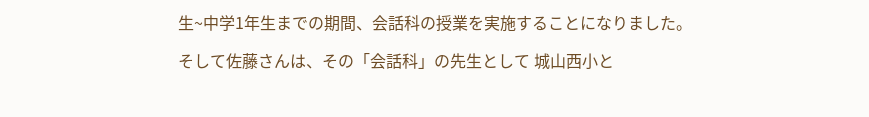生~中学1年生までの期間、会話科の授業を実施することになりました。

そして佐藤さんは、その「会話科」の先生として 城山西小と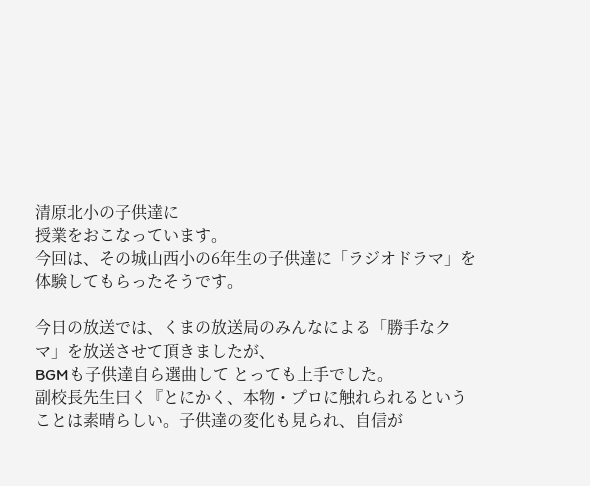清原北小の子供達に
授業をおこなっています。
今回は、その城山西小の6年生の子供達に「ラジオドラマ」を体験してもらったそうです。

今日の放送では、くまの放送局のみんなによる「勝手なクマ」を放送させて頂きましたが、
BGMも子供達自ら選曲して とっても上手でした。
副校長先生曰く『とにかく、本物・プロに触れられるということは素晴らしい。子供達の変化も見られ、自信が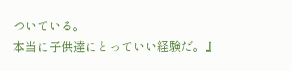ついている。
本当に子供達にとっていい経験だ。』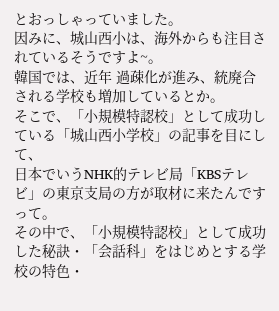とおっしゃっていました。
因みに、城山西小は、海外からも注目されているそうですよ~。
韓国では、近年 過疎化が進み、統廃合される学校も増加しているとか。
そこで、「小規模特認校」として成功している「城山西小学校」の記事を目にして、
日本でいうNHK的テレビ局「KBSテレビ」の東京支局の方が取材に来たんですって。
その中で、「小規模特認校」として成功した秘訣・「会話科」をはじめとする学校の特色・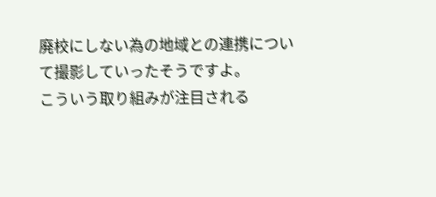廃校にしない為の地域との連携について撮影していったそうですよ。
こういう取り組みが注目される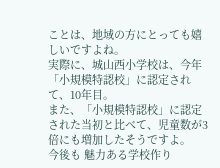ことは、地域の方にとっても嬉しいですよね。
実際に、城山西小学校は、今年 「小規模特認校」に認定されて、10年目。
また、「小規模特認校」に認定された当初と比べて、児童数が3倍にも増加したそうですよ。
今後も 魅力ある学校作り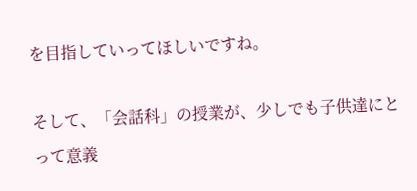を目指していってほしいですね。

そして、「会話科」の授業が、少しでも子供達にとって意義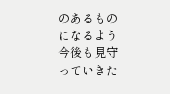のあるものになるよう
今後も見守っていきた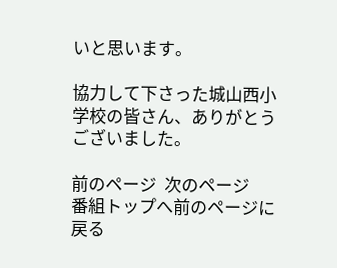いと思います。

協力して下さった城山西小学校の皆さん、ありがとうございました。

前のページ  次のページ
番組トップへ前のページに戻る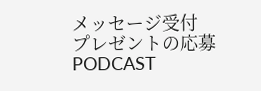メッセージ受付
プレゼントの応募
PODCAST